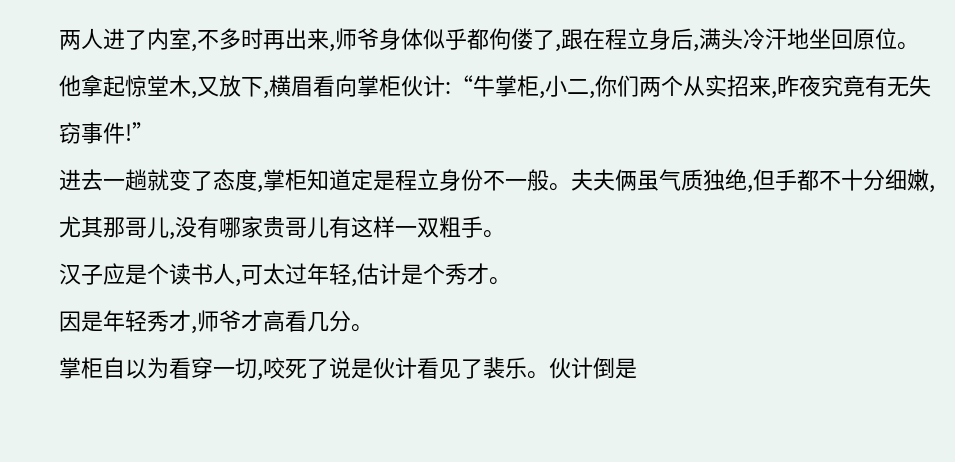两人进了内室,不多时再出来,师爷身体似乎都佝偻了,跟在程立身后,满头冷汗地坐回原位。
他拿起惊堂木,又放下,横眉看向掌柜伙计:“牛掌柜,小二,你们两个从实招来,昨夜究竟有无失窃事件!”
进去一趟就变了态度,掌柜知道定是程立身份不一般。夫夫俩虽气质独绝,但手都不十分细嫩,尤其那哥儿,没有哪家贵哥儿有这样一双粗手。
汉子应是个读书人,可太过年轻,估计是个秀才。
因是年轻秀才,师爷才高看几分。
掌柜自以为看穿一切,咬死了说是伙计看见了裴乐。伙计倒是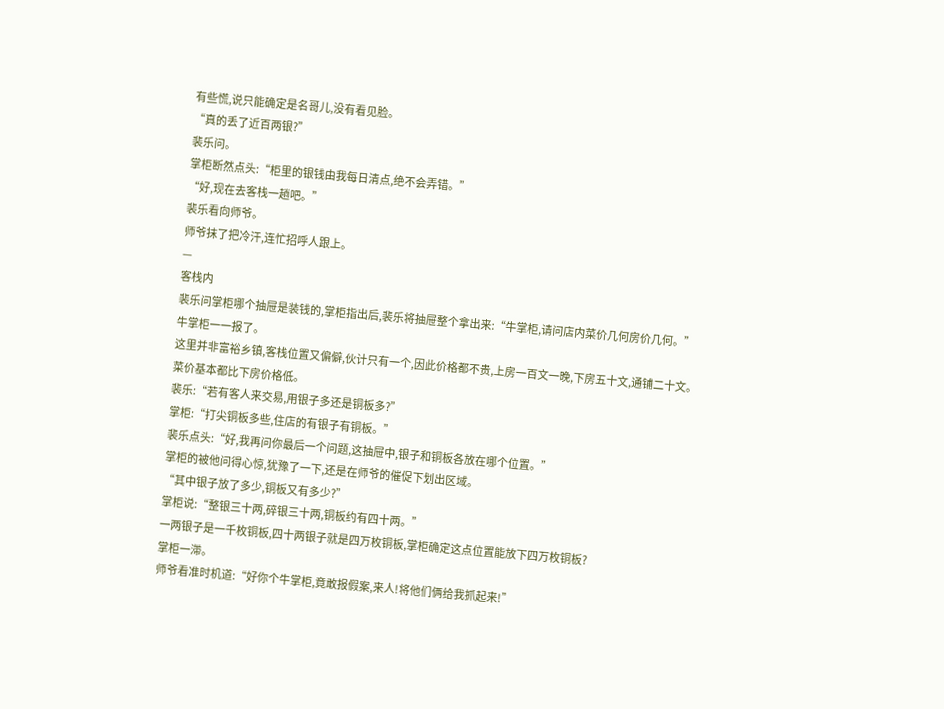有些慌,说只能确定是名哥儿,没有看见脸。
“真的丢了近百两银?”
裴乐问。
掌柜断然点头:“柜里的银钱由我每日清点,绝不会弄错。”
“好,现在去客栈一趟吧。”
裴乐看向师爷。
师爷抹了把冷汗,连忙招呼人跟上。
—
客栈内
裴乐问掌柜哪个抽屉是装钱的,掌柜指出后,裴乐将抽屉整个拿出来:“牛掌柜,请问店内菜价几何房价几何。”
牛掌柜一一报了。
这里并非富裕乡镇,客栈位置又偏僻,伙计只有一个,因此价格都不贵,上房一百文一晚,下房五十文,通铺二十文。
菜价基本都比下房价格低。
裴乐:“若有客人来交易,用银子多还是铜板多?”
掌柜:“打尖铜板多些,住店的有银子有铜板。”
裴乐点头:“好,我再问你最后一个问题,这抽屉中,银子和铜板各放在哪个位置。”
掌柜的被他问得心惊,犹豫了一下,还是在师爷的催促下划出区域。
“其中银子放了多少,铜板又有多少?”
掌柜说:“整银三十两,碎银三十两,铜板约有四十两。”
一两银子是一千枚铜板,四十两银子就是四万枚铜板,掌柜确定这点位置能放下四万枚铜板?
掌柜一滞。
师爷看准时机道:“好你个牛掌柜,竟敢报假案,来人!将他们俩给我抓起来!”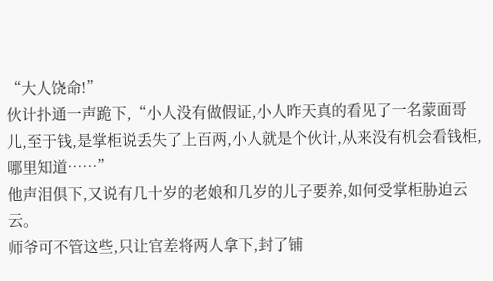“大人饶命!”
伙计扑通一声跪下,“小人没有做假证,小人昨天真的看见了一名蒙面哥儿,至于钱,是掌柜说丢失了上百两,小人就是个伙计,从来没有机会看钱柜,哪里知道……”
他声泪俱下,又说有几十岁的老娘和几岁的儿子要养,如何受掌柜胁迫云云。
师爷可不管这些,只让官差将两人拿下,封了铺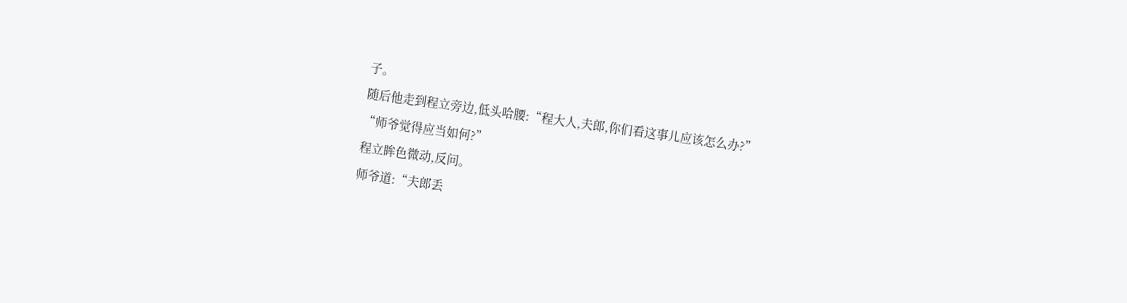子。
随后他走到程立旁边,低头哈腰:“程大人,夫郎,你们看这事儿应该怎么办?”
“师爷觉得应当如何?”
程立眸色微动,反问。
师爷道:“夫郎丢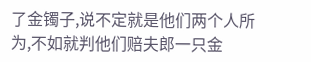了金镯子,说不定就是他们两个人所为,不如就判他们赔夫郎一只金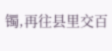镯,再往县里交百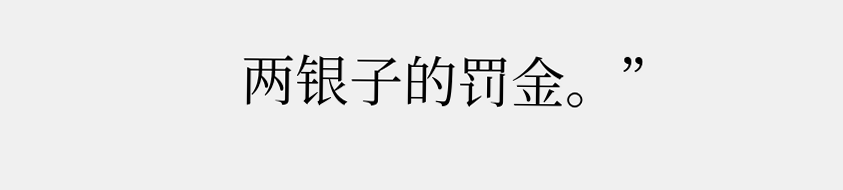两银子的罚金。”